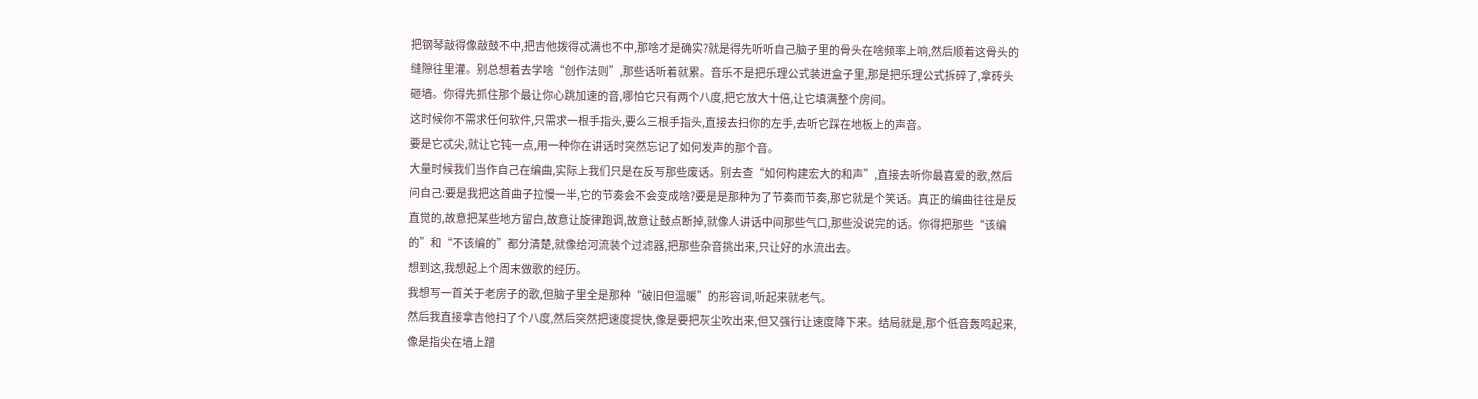把钢琴敲得像敲鼓不中,把吉他拨得忒满也不中,那啥才是确实?就是得先听听自己脑子里的骨头在啥频率上响,然后顺着这骨头的缝隙往里灌。别总想着去学啥“创作法则”,那些话听着就累。音乐不是把乐理公式装进盒子里,那是把乐理公式拆碎了,拿砖头砸墙。你得先抓住那个最让你心跳加速的音,哪怕它只有两个八度,把它放大十倍,让它填满整个房间。
这时候你不需求任何软件,只需求一根手指头,要么三根手指头,直接去扫你的左手,去听它踩在地板上的声音。
要是它忒尖,就让它钝一点,用一种你在讲话时突然忘记了如何发声的那个音。
大量时候我们当作自己在编曲,实际上我们只是在反写那些废话。别去查“如何构建宏大的和声”,直接去听你最喜爱的歌,然后问自己:要是我把这首曲子拉慢一半,它的节奏会不会变成啥?要是是那种为了节奏而节奏,那它就是个笑话。真正的编曲往往是反直觉的,故意把某些地方留白,故意让旋律跑调,故意让鼓点断掉,就像人讲话中间那些气口,那些没说完的话。你得把那些“该编的”和“不该编的”都分清楚,就像给河流装个过滤器,把那些杂音挑出来,只让好的水流出去。
想到这,我想起上个周末做歌的经历。
我想写一首关于老房子的歌,但脑子里全是那种“破旧但温暖”的形容词,听起来就老气。
然后我直接拿吉他扫了个八度,然后突然把速度提快,像是要把灰尘吹出来,但又强行让速度降下来。结局就是,那个低音轰鸣起来,像是指尖在墙上蹭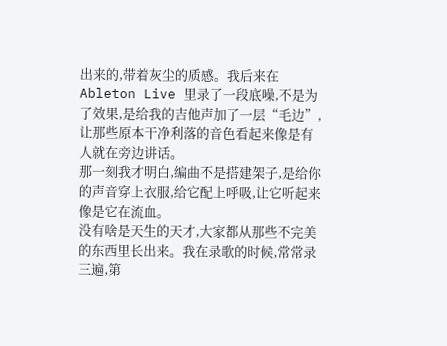出来的,带着灰尘的质感。我后来在 Ableton Live 里录了一段底噪,不是为了效果,是给我的吉他声加了一层“毛边”,让那些原本干净利落的音色看起来像是有人就在旁边讲话。
那一刻我才明白,编曲不是搭建架子,是给你的声音穿上衣服,给它配上呼吸,让它听起来像是它在流血。
没有啥是天生的天才,大家都从那些不完美的东西里长出来。我在录歌的时候,常常录三遍,第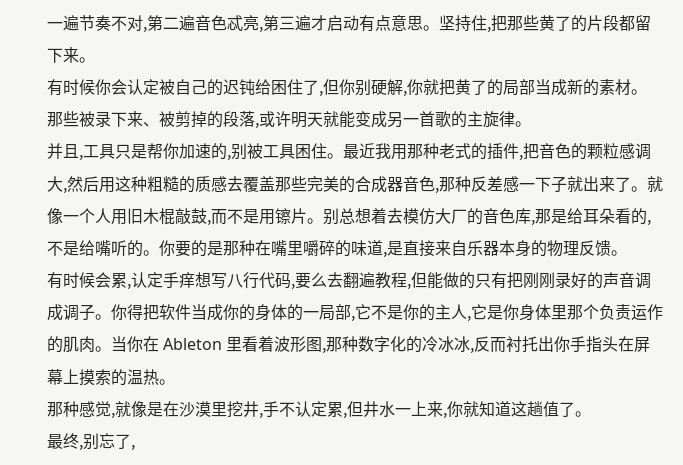一遍节奏不对,第二遍音色忒亮,第三遍才启动有点意思。坚持住,把那些黄了的片段都留下来。
有时候你会认定被自己的迟钝给困住了,但你别硬解,你就把黄了的局部当成新的素材。
那些被录下来、被剪掉的段落,或许明天就能变成另一首歌的主旋律。
并且,工具只是帮你加速的,别被工具困住。最近我用那种老式的插件,把音色的颗粒感调大,然后用这种粗糙的质感去覆盖那些完美的合成器音色,那种反差感一下子就出来了。就像一个人用旧木棍敲鼓,而不是用镲片。别总想着去模仿大厂的音色库,那是给耳朵看的,不是给嘴听的。你要的是那种在嘴里嚼碎的味道,是直接来自乐器本身的物理反馈。
有时候会累,认定手痒想写八行代码,要么去翻遍教程,但能做的只有把刚刚录好的声音调成调子。你得把软件当成你的身体的一局部,它不是你的主人,它是你身体里那个负责运作的肌肉。当你在 Ableton 里看着波形图,那种数字化的冷冰冰,反而衬托出你手指头在屏幕上摸索的温热。
那种感觉,就像是在沙漠里挖井,手不认定累,但井水一上来,你就知道这趟值了。
最终,别忘了,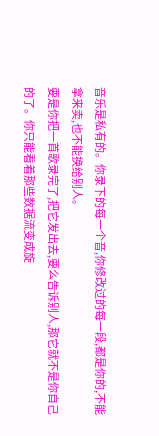音乐是私有的。你录下的每一个音,你修改过的每一段,都是你的,不能拿来卖,也不能换给别人。
要是你把一首歌录完了,把它发出去,要么告诉别人,那它就不是你自己的了。你只能看着那些数据流变成旋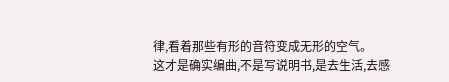律,看着那些有形的音符变成无形的空气。
这才是确实编曲,不是写说明书,是去生活,去感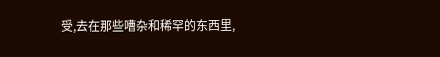受,去在那些嘈杂和稀罕的东西里,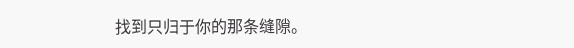找到只归于你的那条缝隙。